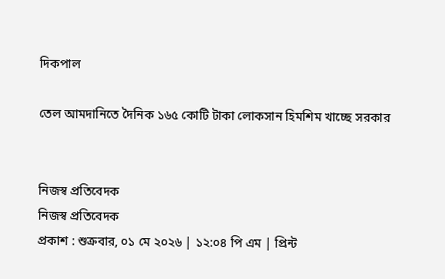দিকপাল

তেল আমদানিতে দৈনিক ১৬৫ কোটি টাকা লোকসান হিমশিম খাচ্ছে সরকার


নিজস্ব প্রতিবেদক
নিজস্ব প্রতিবেদক
প্রকাশ : শুক্রবার, ০১ মে ২০২৬ | ১২:০৪ পি এম | প্রিন্ট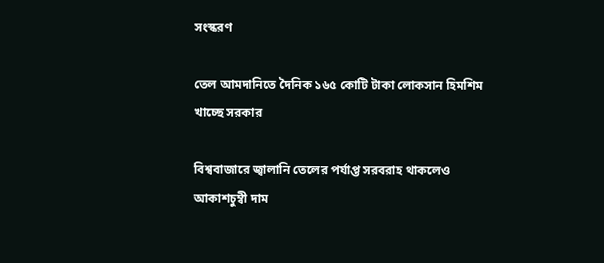সংস্করণ

তেল আমদানিতে দৈনিক ১৬৫ কোটি টাকা লোকসান হিমশিম খাচ্ছে সরকার

বিশ্ববাজারে জ্বালানি তেলের পর্যাপ্ত সরবরাহ থাকলেও আকাশচুম্বী দাম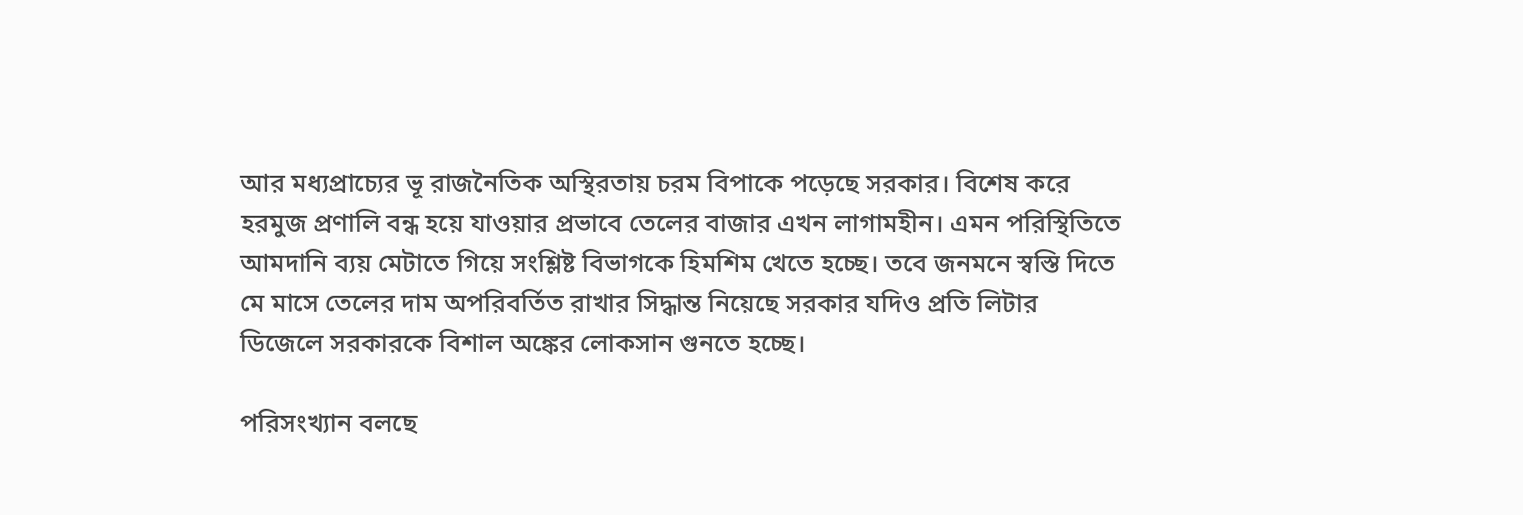আর মধ্যপ্রাচ্যের ভূ রাজনৈতিক অস্থিরতায় চরম বিপাকে পড়েছে সরকার। বিশেষ করে হরমুজ প্রণালি বন্ধ হয়ে যাওয়ার প্রভাবে তেলের বাজার এখন লাগামহীন। এমন পরিস্থিতিতে আমদানি ব্যয় মেটাতে গিয়ে সংশ্লিষ্ট বিভাগকে হিমশিম খেতে হচ্ছে। তবে জনমনে স্বস্তি দিতে মে মাসে তেলের দাম অপরিবর্তিত রাখার সিদ্ধান্ত নিয়েছে সরকার যদিও প্রতি লিটার ডিজেলে সরকারকে বিশাল অঙ্কের লোকসান গুনতে হচ্ছে।

পরিসংখ্যান বলছে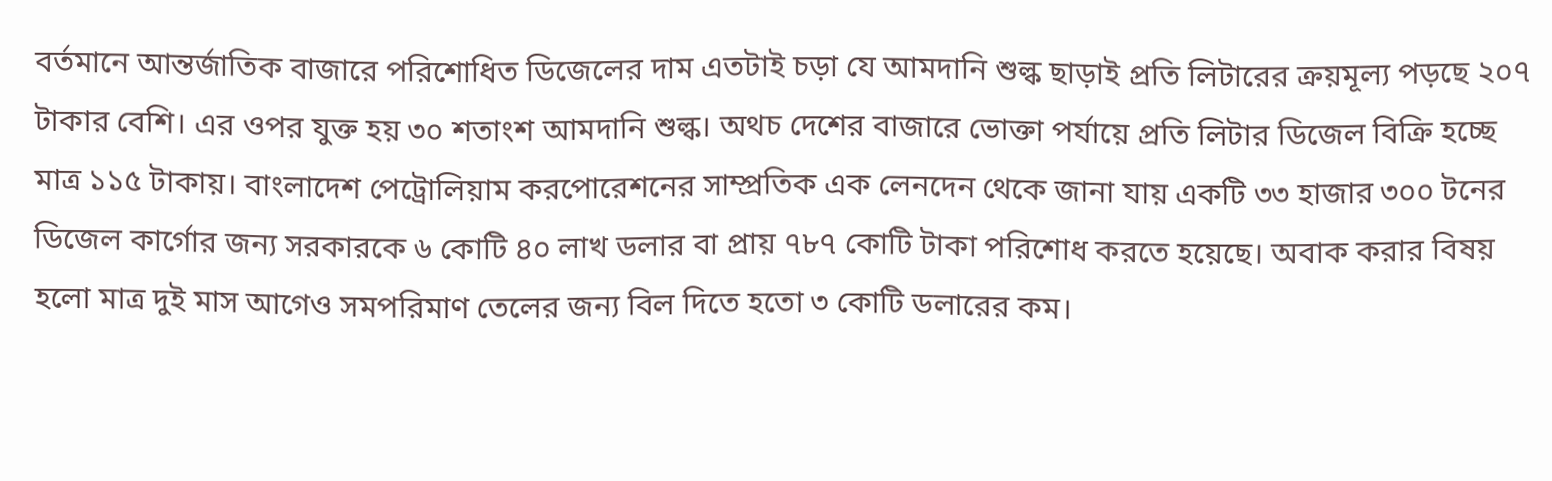বর্তমানে আন্তর্জাতিক বাজারে পরিশোধিত ডিজেলের দাম এতটাই চড়া যে আমদানি শুল্ক ছাড়াই প্রতি লিটারের ক্রয়মূল্য পড়ছে ২০৭ টাকার বেশি। এর ওপর যুক্ত হয় ৩০ শতাংশ আমদানি শুল্ক। অথচ দেশের বাজারে ভোক্তা পর্যায়ে প্রতি লিটার ডিজেল বিক্রি হচ্ছে মাত্র ১১৫ টাকায়। বাংলাদেশ পেট্রোলিয়াম করপোরেশনের সাম্প্রতিক এক লেনদেন থেকে জানা যায় একটি ৩৩ হাজার ৩০০ টনের ডিজেল কার্গোর জন্য সরকারকে ৬ কোটি ৪০ লাখ ডলার বা প্রায় ৭৮৭ কোটি টাকা পরিশোধ করতে হয়েছে। অবাক করার বিষয় হলো মাত্র দুই মাস আগেও সমপরিমাণ তেলের জন্য বিল দিতে হতো ৩ কোটি ডলারের কম।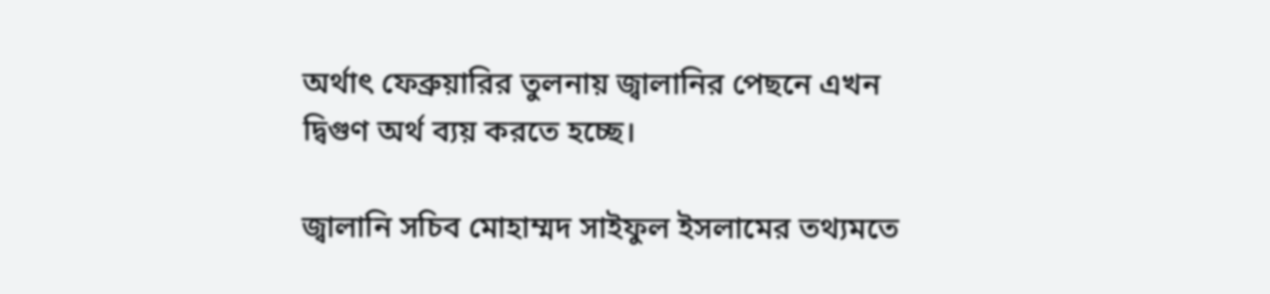অর্থাৎ ফেব্রুয়ারির তুলনায় জ্বালানির পেছনে এখন দ্বিগুণ অর্থ ব্যয় করতে হচ্ছে।

জ্বালানি সচিব মোহাম্মদ সাইফুল ইসলামের তথ্যমতে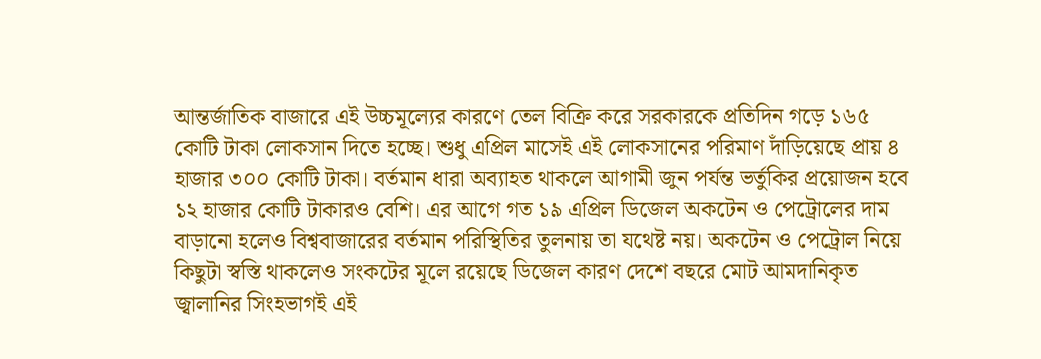আন্তর্জাতিক বাজারে এই উচ্চমূল্যের কারণে তেল বিক্রি করে সরকারকে প্রতিদিন গড়ে ১৬৫ কোটি টাকা লোকসান দিতে হচ্ছে। শুধু এপ্রিল মাসেই এই লোকসানের পরিমাণ দাঁড়িয়েছে প্রায় ৪ হাজার ৩০০ কোটি টাকা। বর্তমান ধারা অব্যাহত থাকলে আগামী জুন পর্যন্ত ভর্তুকির প্রয়োজন হবে ১২ হাজার কোটি টাকারও বেশি। এর আগে গত ১৯ এপ্রিল ডিজেল অকটেন ও পেট্রোলের দাম বাড়ানো হলেও বিশ্ববাজারের বর্তমান পরিস্থিতির তুলনায় তা যথেষ্ট নয়। অকটেন ও পেট্রোল নিয়ে কিছুটা স্বস্তি থাকলেও সংকটের মূলে রয়েছে ডিজেল কারণ দেশে বছরে মোট আমদানিকৃত জ্বালানির সিংহভাগই এই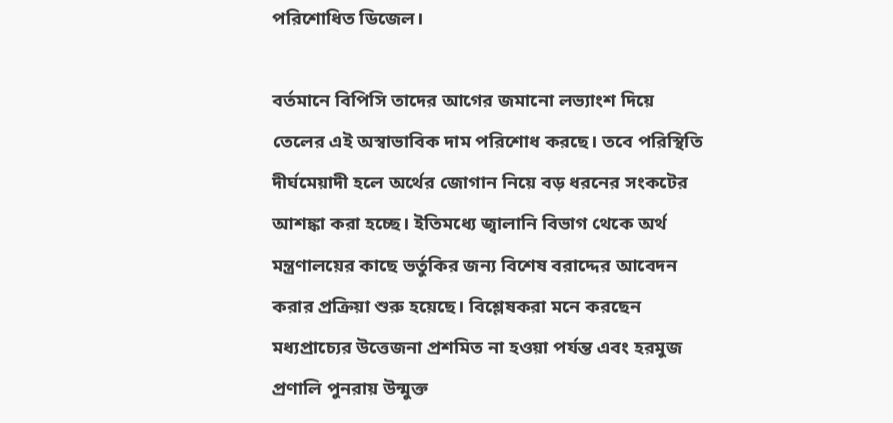পরিশোধিত ডিজেল।

বর্তমানে বিপিসি তাদের আগের জমানো লভ্যাংশ দিয়ে তেলের এই অস্বাভাবিক দাম পরিশোধ করছে। তবে পরিস্থিতি দীর্ঘমেয়াদী হলে অর্থের জোগান নিয়ে বড় ধরনের সংকটের আশঙ্কা করা হচ্ছে। ইতিমধ্যে জ্বালানি বিভাগ থেকে অর্থ মন্ত্রণালয়ের কাছে ভর্তুকির জন্য বিশেষ বরাদ্দের আবেদন করার প্রক্রিয়া শুরু হয়েছে। বিশ্লেষকরা মনে করছেন মধ্যপ্রাচ্যের উত্তেজনা প্রশমিত না হওয়া পর্যন্ত এবং হরমুজ প্রণালি পুনরায় উন্মুক্ত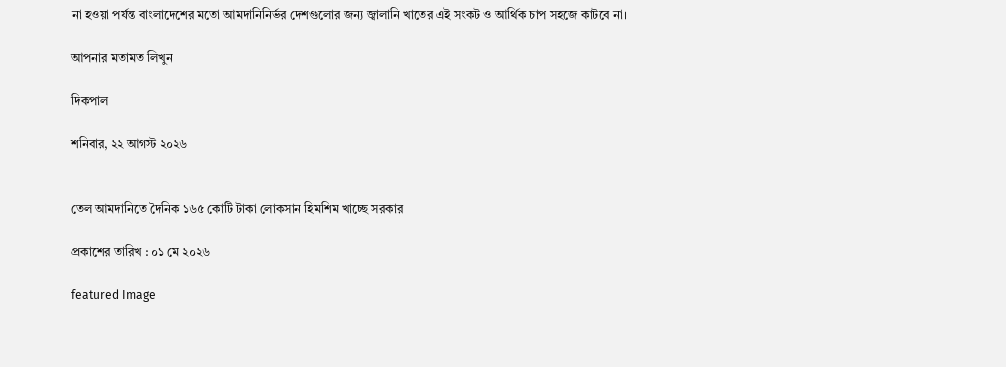না হওয়া পর্যন্ত বাংলাদেশের মতো আমদানিনির্ভর দেশগুলোর জন্য জ্বালানি খাতের এই সংকট ও আর্থিক চাপ সহজে কাটবে না।

আপনার মতামত লিখুন

দিকপাল

শনিবার, ২২ আগস্ট ২০২৬


তেল আমদানিতে দৈনিক ১৬৫ কোটি টাকা লোকসান হিমশিম খাচ্ছে সরকার

প্রকাশের তারিখ : ০১ মে ২০২৬

featured Image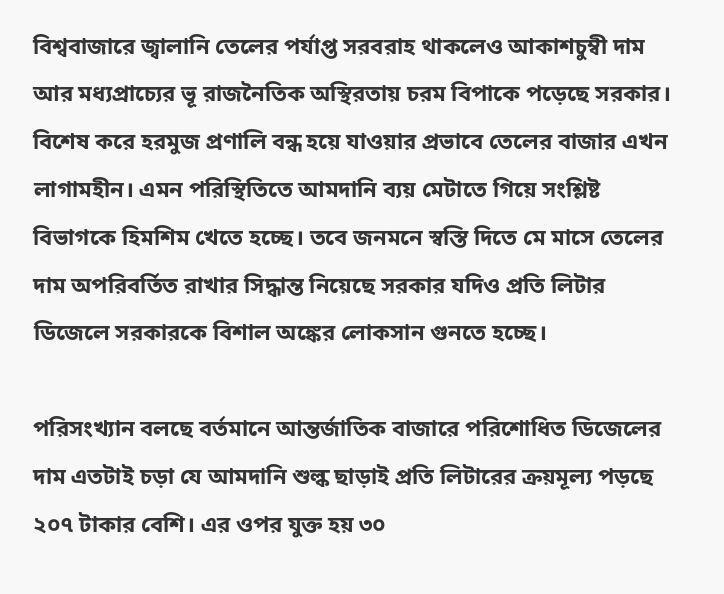বিশ্ববাজারে জ্বালানি তেলের পর্যাপ্ত সরবরাহ থাকলেও আকাশচুম্বী দাম আর মধ্যপ্রাচ্যের ভূ রাজনৈতিক অস্থিরতায় চরম বিপাকে পড়েছে সরকার। বিশেষ করে হরমুজ প্রণালি বন্ধ হয়ে যাওয়ার প্রভাবে তেলের বাজার এখন লাগামহীন। এমন পরিস্থিতিতে আমদানি ব্যয় মেটাতে গিয়ে সংশ্লিষ্ট বিভাগকে হিমশিম খেতে হচ্ছে। তবে জনমনে স্বস্তি দিতে মে মাসে তেলের দাম অপরিবর্তিত রাখার সিদ্ধান্ত নিয়েছে সরকার যদিও প্রতি লিটার ডিজেলে সরকারকে বিশাল অঙ্কের লোকসান গুনতে হচ্ছে।

পরিসংখ্যান বলছে বর্তমানে আন্তর্জাতিক বাজারে পরিশোধিত ডিজেলের দাম এতটাই চড়া যে আমদানি শুল্ক ছাড়াই প্রতি লিটারের ক্রয়মূল্য পড়ছে ২০৭ টাকার বেশি। এর ওপর যুক্ত হয় ৩০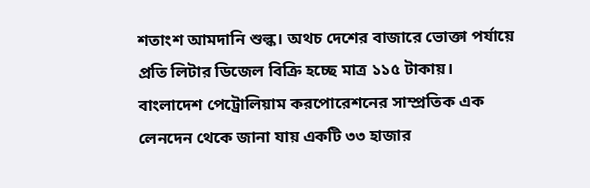শতাংশ আমদানি শুল্ক। অথচ দেশের বাজারে ভোক্তা পর্যায়ে প্রতি লিটার ডিজেল বিক্রি হচ্ছে মাত্র ১১৫ টাকায়। বাংলাদেশ পেট্রোলিয়াম করপোরেশনের সাম্প্রতিক এক লেনদেন থেকে জানা যায় একটি ৩৩ হাজার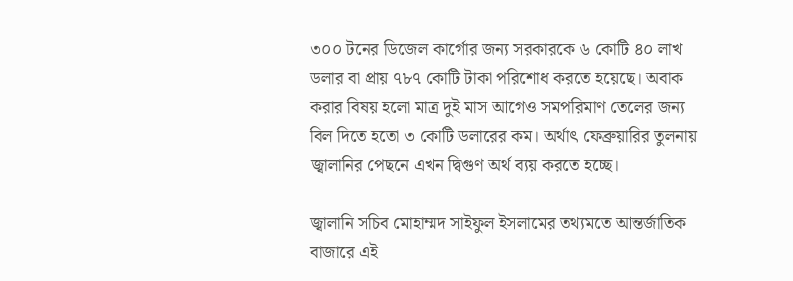৩০০ টনের ডিজেল কার্গোর জন্য সরকারকে ৬ কোটি ৪০ লাখ ডলার বা প্রায় ৭৮৭ কোটি টাকা পরিশোধ করতে হয়েছে। অবাক করার বিষয় হলো মাত্র দুই মাস আগেও সমপরিমাণ তেলের জন্য বিল দিতে হতো ৩ কোটি ডলারের কম। অর্থাৎ ফেব্রুয়ারির তুলনায় জ্বালানির পেছনে এখন দ্বিগুণ অর্থ ব্যয় করতে হচ্ছে।

জ্বালানি সচিব মোহাম্মদ সাইফুল ইসলামের তথ্যমতে আন্তর্জাতিক বাজারে এই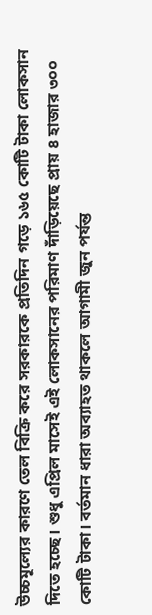উচ্চমূল্যের কারণে তেল বিক্রি করে সরকারকে প্রতিদিন গড়ে ১৬৫ কোটি টাকা লোকসান দিতে হচ্ছে। শুধু এপ্রিল মাসেই এই লোকসানের পরিমাণ দাঁড়িয়েছে প্রায় ৪ হাজার ৩০০ কোটি টাকা। বর্তমান ধারা অব্যাহত থাকলে আগামী জুন পর্যন্ত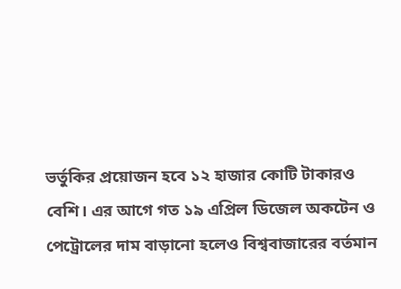ভর্তুকির প্রয়োজন হবে ১২ হাজার কোটি টাকারও বেশি। এর আগে গত ১৯ এপ্রিল ডিজেল অকটেন ও পেট্রোলের দাম বাড়ানো হলেও বিশ্ববাজারের বর্তমান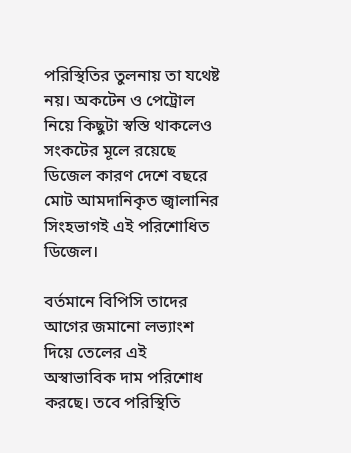পরিস্থিতির তুলনায় তা যথেষ্ট নয়। অকটেন ও পেট্রোল নিয়ে কিছুটা স্বস্তি থাকলেও সংকটের মূলে রয়েছে ডিজেল কারণ দেশে বছরে মোট আমদানিকৃত জ্বালানির সিংহভাগই এই পরিশোধিত ডিজেল।

বর্তমানে বিপিসি তাদের আগের জমানো লভ্যাংশ দিয়ে তেলের এই অস্বাভাবিক দাম পরিশোধ করছে। তবে পরিস্থিতি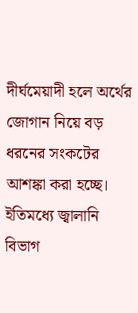দীর্ঘমেয়াদী হলে অর্থের জোগান নিয়ে বড় ধরনের সংকটের আশঙ্কা করা হচ্ছে। ইতিমধ্যে জ্বালানি বিভাগ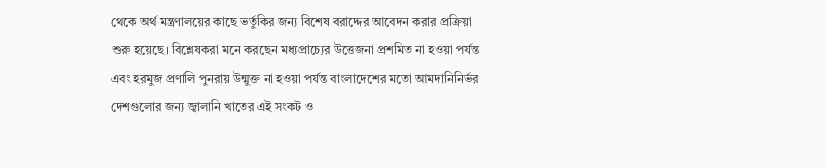থেকে অর্থ মন্ত্রণালয়ের কাছে ভর্তুকির জন্য বিশেষ বরাদ্দের আবেদন করার প্রক্রিয়া শুরু হয়েছে। বিশ্লেষকরা মনে করছেন মধ্যপ্রাচ্যের উত্তেজনা প্রশমিত না হওয়া পর্যন্ত এবং হরমুজ প্রণালি পুনরায় উন্মুক্ত না হওয়া পর্যন্ত বাংলাদেশের মতো আমদানিনির্ভর দেশগুলোর জন্য জ্বালানি খাতের এই সংকট ও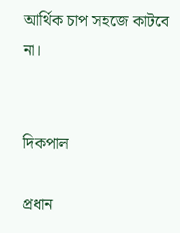আর্থিক চাপ সহজে কাটবে না।


দিকপাল

প্রধান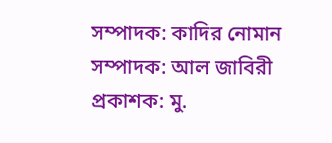সম্পাদক: কাদির নোমান
সম্পাদক: আল জাবিরী
প্রকাশক: মু.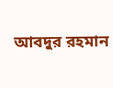আবদুর রহমান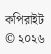কপিরাইট © ২০২৬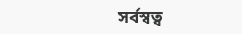সর্বস্বত্ব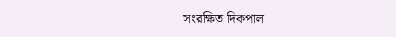সংরক্ষিত দিকপাল